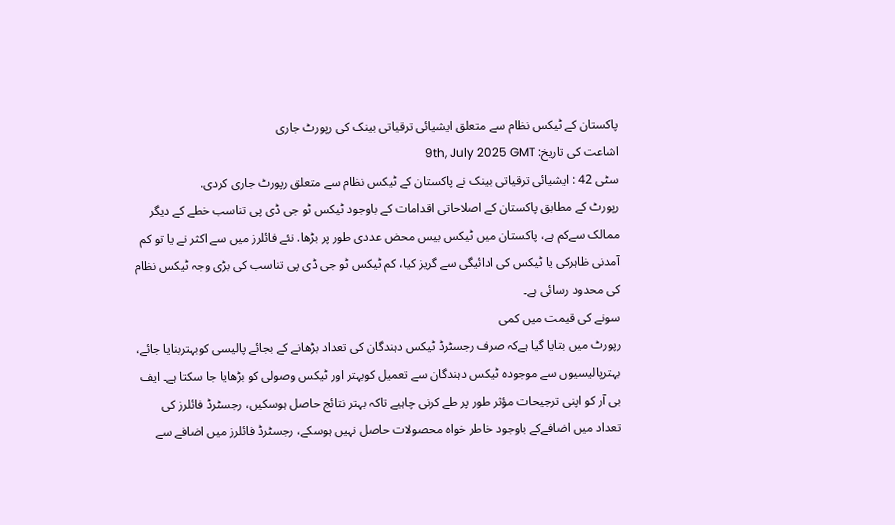پاکستان کے ٹیکس نظام سے متعلق ایشیائی ترقیاتی بینک کی رپورٹ جاری
اشاعت کی تاریخ: 9th, July 2025 GMT
سٹی 42 : ایشیائی ترقیاتی بینک نے پاکستان کے ٹیکس نظام سے متعلق رپورٹ جاری کردی.
رپورٹ کے مطابق پاکستان کے اصلاحاتی اقدامات کے باوجود ٹیکس ٹو جی ڈی پی تناسب خطے کے دیگر ممالک سےکم ہے، پاکستان میں ٹیکس بیس محض عددی طور پر بڑھا. نئے فائلرز میں سے اکثر نے یا تو کم آمدنی ظاہرکی یا ٹیکس کی ادائیگی سے گریز کیا، کم ٹیکس ٹو جی ڈی پی تناسب کی بڑی وجہ ٹیکس نظام کی محدود رسائی ہے۔
سونے کی قیمت میں کمی
رپورٹ میں بتایا گیا ہےکہ صرف رجسٹرڈ ٹیکس دہندگان کی تعداد بڑھانے کے بجائے پالیسی کوبہتربنایا جائے، بہترپالیسیوں سے موجودہ ٹیکس دہندگان سے تعمیل کوبہتر اور ٹیکس وصولی کو بڑھایا جا سکتا ہے۔ ایف بی آر کو اپنی ترجیحات مؤثر طور پر طے کرنی چاہیے تاکہ بہتر نتائج حاصل ہوسکیں، رجسٹرڈ فائلرز کی تعداد میں اضافےکے باوجود خاطر خواہ محصولات حاصل نہیں ہوسکے، رجسٹرڈ فائلرز میں اضافے سے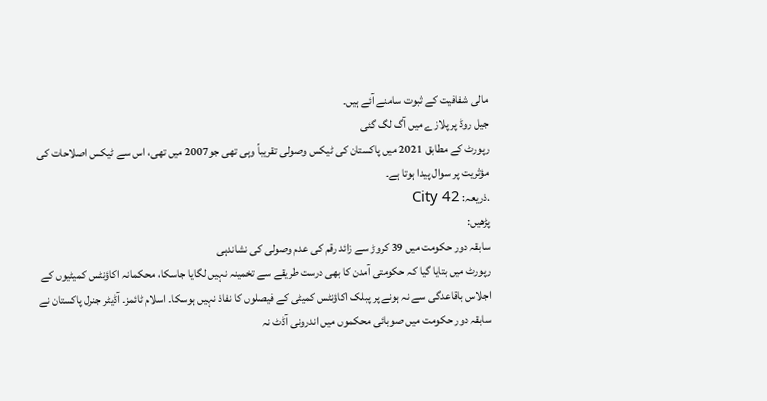مالی شفافیت کے ثبوت سامنے آئے ہیں۔
جیل روڈ پر پلازے میں آگ لگ گئی
رپورٹ کے مطابق 2021 میں پاکستان کی ٹیکس وصولی تقریباً وہی تھی جو2007 میں تھی، اس سے ٹیکس اصلاحات کی مؤثریت پر سوال پیدا ہوتا ہے۔
.ذریعہ: City 42
پڑھیں:
سابقہ دور حکومت میں 39 کروڑ سے زائد رقم کی عدم وصولی کی نشاندہی
رپورٹ میں بتایا گیا کہ حکومتی آمدن کا بھی درست طریقے سے تخمینہ نہیں لگایا جاسکا، محکمانہ اکاؤنٹس کمیٹیوں کے اجلاس باقاعدگی سے نہ ہونے پر پبلک اکاؤنٹس کمیٹی کے فیصلوں کا نفاذ نہیں ہوسکا۔ اسلام ٹائمز۔ آڈیٹر جنرل پاکستان نے سابقہ دور حکومت میں صوبائی محکموں میں اندرونی آڈٹ نہ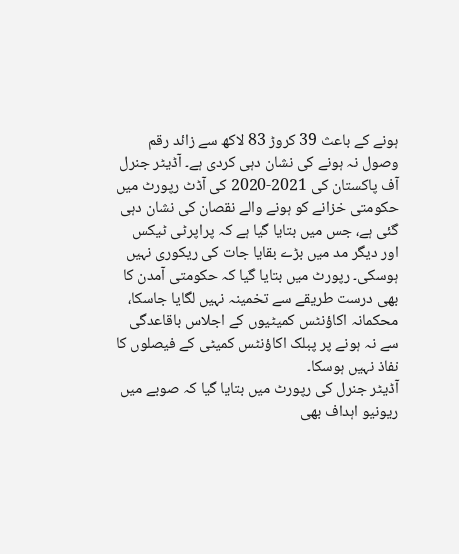ہونے کے باعث 39 کروڑ 83 لاکھ سے زائد رقم وصول نہ ہونے کی نشان دہی کردی ہے۔ آڈیٹر جنرل آف پاکستان کی 2021-2020 کی آڈٹ رپورٹ میں حکومتی خزانے کو ہونے والے نقصان کی نشان دہی گئی ہے، جس میں بتایا گیا ہے کہ پراپرٹی ٹیکس اور دیگر مد میں بڑے بقایا جات کی ریکوری نہیں ہوسکی۔ رپورٹ میں بتایا گیا کہ حکومتی آمدن کا بھی درست طریقے سے تخمینہ نہیں لگایا جاسکا، محکمانہ اکاؤنٹس کمیٹیوں کے اجلاس باقاعدگی سے نہ ہونے پر پبلک اکاؤنٹس کمیٹی کے فیصلوں کا نفاذ نہیں ہوسکا۔
آڈیٹر جنرل کی رپورٹ میں بتایا گیا کہ صوبے میں ریونیو اہداف بھی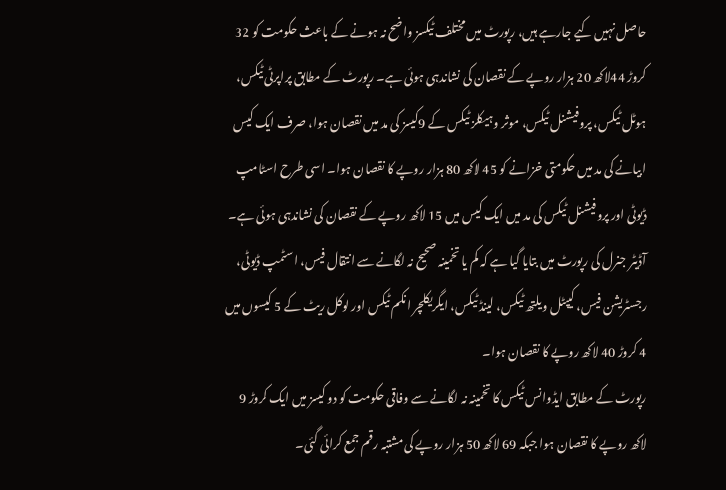حاصل نہیں کیے جارہے ہیں، رپورٹ میں مختلف ٹیکسز واضح نہ ہونے کے باعث حکومت کو 32 کروڑ 44لاکھ 20 ہزار روپے کے نقصان کی نشاندہی ہوئی ہے۔ رپورٹ کے مطابق پراپرٹی ٹیکس، ہوٹل ٹیکس، پروفیشنل ٹیکس، موثر وہیکلز ٹیکس کے 9کیسز کی مد میں نقصان ہوا، صرف ایک کیس ابیانے کی مد میں حکومتی خزانے کو 45 لاکھ 80 ہزار روپے کا نقصان ہوا۔ اسی طرح اسٹامپ ڈیوٹی اور پروفیشنل ٹیکس کی مد میں ایک کیس میں 15 لاکھ روپے کے نقصان کی نشاندہی ہوئی ہے۔ آڈیٹر جنرل کی رپورٹ میں بتایا گیا ہے کہ کم یا تخمینہ صحیح نہ لگانے سے انتقال فیس، اسٹمپ ڈیوٹی، رجسٹریشن فیس، کیپٹل ویلتھ ٹیکس، لینڈ ٹیکس، ایگریکلچر انکم ٹیکس اور لوکل ریٹ کے 5 کیسوں میں 4 کروڑ 40 لاکھ روپے کا نقصان ہوا۔
رپورٹ کے مطابق ایڈوانس ٹیکس کا تخمینہ نہ لگانے سے وفاقی حکومت کو دو کیسز میں ایک کروڑ 9 لاکھ روپے کا نقصان ہوا جبکہ 69 لاکھ 50 ہزار روپے کی مشتبہ رقم جمع کرائی گئی۔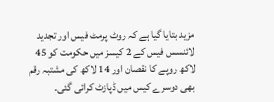مزید بتایا گیا ہے کہ روٹ پرمٹ فیس اور تجدید لائنسس فیس کے 2 کیسز میں حکومت کو 45 لاکھ روپے کا نقصان اور 14 لاکھ کی مشتبہ رقم بھی دوسرے کیس میں ڈپازٹ کرائی گئی۔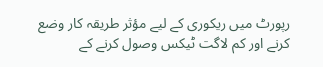رپورٹ میں ریکوری کے لیے مؤثر طریقہ کار وضع کرنے اور کم لاگت ٹیکس وصول کرنے کے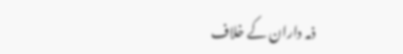ذمہ داران کے خلاف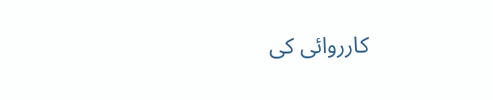کارروائی کی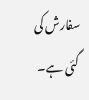سفارش کی گئی ہے۔